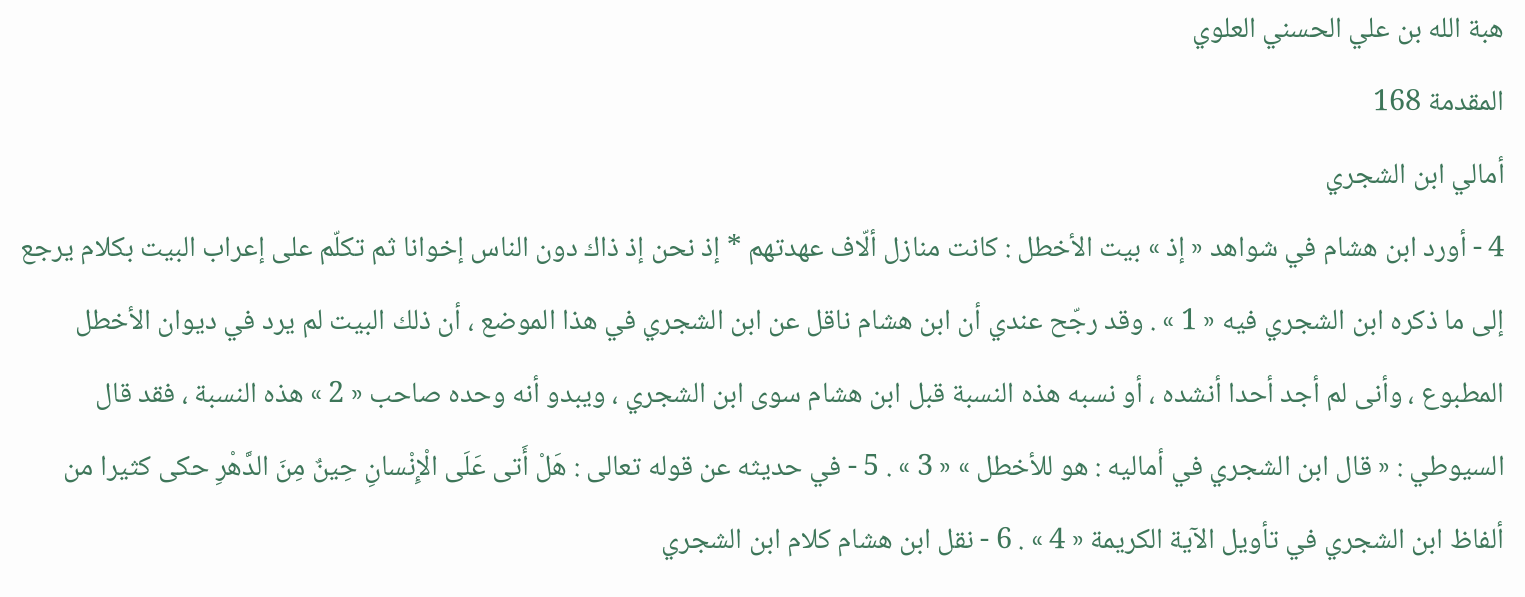هبة الله بن علي الحسني العلوي
المقدمة 168
أمالي ابن الشجري
4 - أورد ابن هشام في شواهد « إذ » بيت الأخطل : كانت منازل ألّاف عهدتهم * إذ نحن إذ ذاك دون الناس إخوانا ثم تكلّم على إعراب البيت بكلام يرجع إلى ما ذكره ابن الشجري فيه « 1 » . وقد رجّح عندي أن ابن هشام ناقل عن ابن الشجري في هذا الموضع ، أن ذلك البيت لم يرد في ديوان الأخطل المطبوع ، وأنى لم أجد أحدا أنشده ، أو نسبه هذه النسبة قبل ابن هشام سوى ابن الشجري ، ويبدو أنه وحده صاحب « 2 » هذه النسبة ، فقد قال السيوطي : « قال ابن الشجري في أماليه : هو للأخطل » « 3 » . 5 - في حديثه عن قوله تعالى : هَلْ أَتى عَلَى الْإِنْسانِ حِينٌ مِنَ الدَّهْرِ حكى كثيرا من ألفاظ ابن الشجري في تأويل الآية الكريمة « 4 » . 6 - نقل ابن هشام كلام ابن الشجري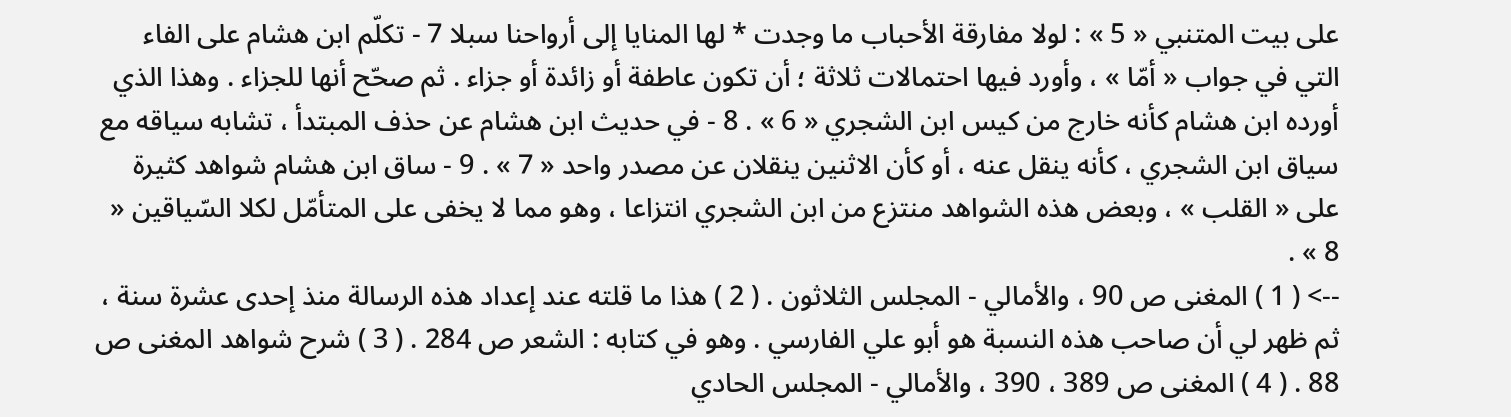على بيت المتنبي « 5 » : لولا مفارقة الأحباب ما وجدت * لها المنايا إلى أرواحنا سبلا 7 - تكلّم ابن هشام على الفاء التي في جواب « أمّا » ، وأورد فيها احتمالات ثلاثة ؛ أن تكون عاطفة أو زائدة أو جزاء . ثم صحّح أنها للجزاء . وهذا الذي أورده ابن هشام كأنه خارج من كيس ابن الشجري « 6 » . 8 - في حديث ابن هشام عن حذف المبتدأ ، تشابه سياقه مع سياق ابن الشجري ، كأنه ينقل عنه ، أو كأن الاثنين ينقلان عن مصدر واحد « 7 » . 9 - ساق ابن هشام شواهد كثيرة على « القلب » ، وبعض هذه الشواهد منتزع من ابن الشجري انتزاعا ، وهو مما لا يخفى على المتأمّل لكلا السّياقين « 8 » .
--> ( 1 ) المغنى ص 90 ، والأمالي - المجلس الثلاثون . ( 2 ) هذا ما قلته عند إعداد هذه الرسالة منذ إحدى عشرة سنة ، ثم ظهر لي أن صاحب هذه النسبة هو أبو علي الفارسي . وهو في كتابه : الشعر ص 284 . ( 3 ) شرح شواهد المغنى ص 88 . ( 4 ) المغنى ص 389 ، 390 ، والأمالي - المجلس الحادي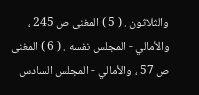والثلاثون . ( 5 ) المغنى ص 245 ، والأمالي - المجلس نفسه . ( 6 ) المغنى ص 57 ، والأمالي - المجلس السادس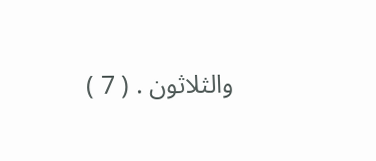والثلاثون . ( 7 )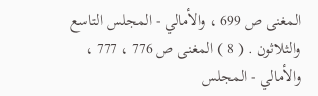المغنى ص 699 ، والأمالي - المجلس التاسع والثلاثون . ( 8 ) المغنى ص 776 ، 777 ، والأمالي - المجلس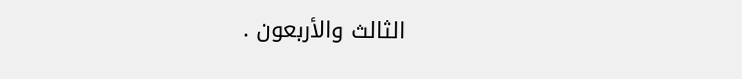الثالث والأربعون .